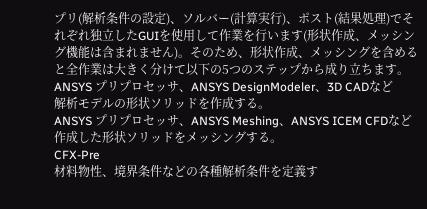プリ(解析条件の設定)、ソルバー(計算実行)、ポスト(結果処理)でそれぞれ独立したGUIを使用して作業を行います(形状作成、メッシング機能は含まれません)。そのため、形状作成、メッシングを含めると全作業は大きく分けて以下の5つのステップから成り立ちます。
ANSYS プリプロセッサ、ANSYS DesignModeler、3D CADなど
解析モデルの形状ソリッドを作成する。
ANSYS プリプロセッサ、ANSYS Meshing、ANSYS ICEM CFDなど
作成した形状ソリッドをメッシングする。
CFX-Pre
材料物性、境界条件などの各種解析条件を定義す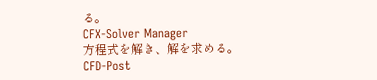る。
CFX-Solver Manager
方程式を解き、解を求める。
CFD-Post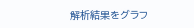解析結果をグラフ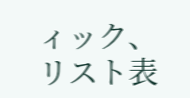ィック、リスト表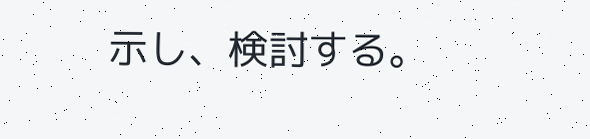示し、検討する。